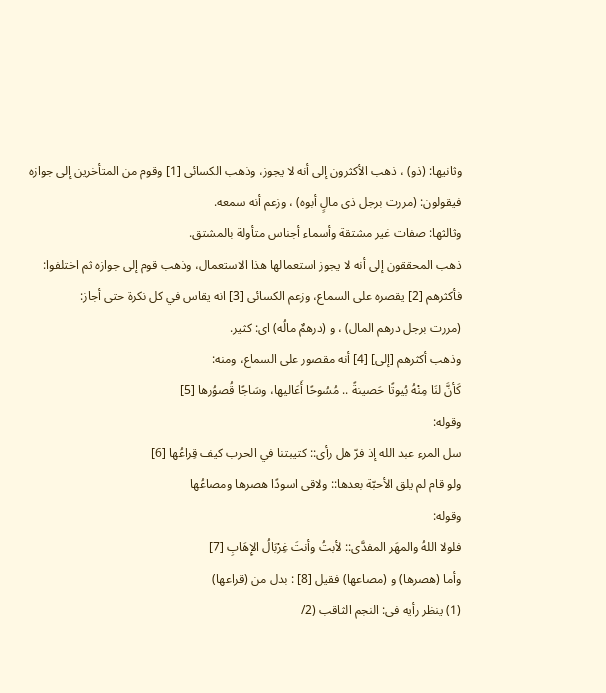وثانيها: (ذو) ، ذهب الأكثرون إلى أنه لا يجوز، وذهب الكسائى [1] وقوم من المتأخرين إلى جوازه فيقولون: (مررت برجل ذى مالٍ أبوه) ، وزعم أنه سمعه.
وثالثها: صفات غير مشتقة وأسماء أجناس متأولة بالمشتق.
ذهب المحققون إلى أنه لا يجوز استعمالها هذا الاستعمال، وذهب قوم إلى جوازه ثم اختلفوا:
فأكثرهم [2] يقصره على السماع، وزعم الكسائى [3] انه يقاس في كل نكرة حتى أجاز:
(مررت برجل درهم المال) ، و (درهمٌ مالُه) اى: كثير.
وذهب أكثرهم [إلى] [4] أنه مقصور على السماع، ومنه:
كَأنَّ لنَا مِنْهُ بُيوتًا حَصينةً .. مُسُوحًا أَعَاليها، وسَاجًا قُصوُرها [5]
وقوله:
سل المرء عبد الله إذ فرّ هل رأى:: كتيبتنا في الحرب كيف قِراعُها [6]
ولو قام لم يلق الأحبّة بعدها:: ولاقى اسودًا هصرها ومصاعُها
وقوله:
فلولا اللهُ والمهَر المفدَّى:: لأبتُ وأنتَ غِرْبَالُ الإِهَابِ [7]
وأما (هصرها) و (مصاعها) فقيل [8] : بدل من (قراعها)
(1) ينظر رأيه فى: النجم الثاقب (2/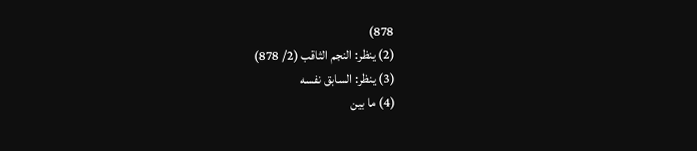878)
(2) ينظر: النجم الثاقب (2/ 878)
(3) ينظر: السابق نفسه
(4) ما بين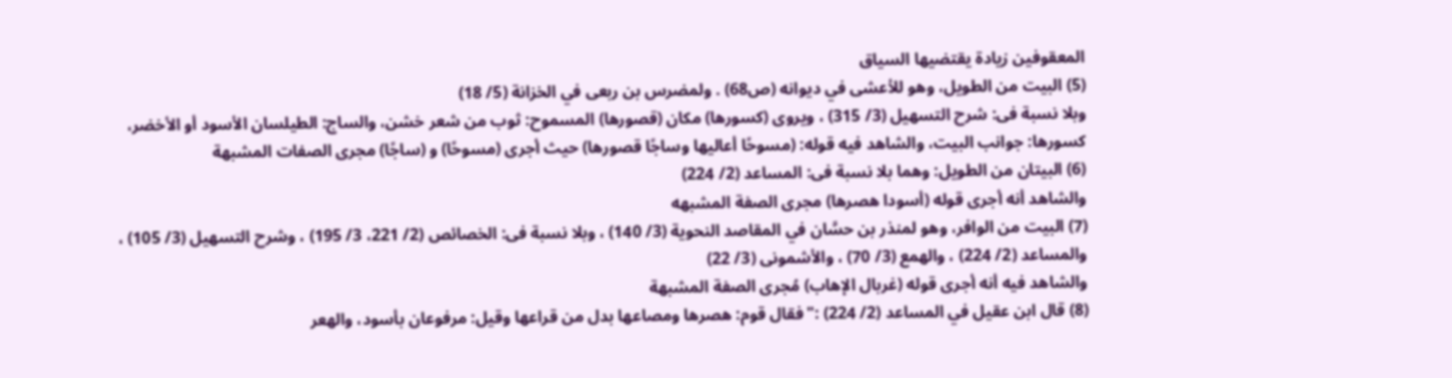المعقوفين زيادة يقتضيها السياق
(5) البيت من الطويل، وهو للأعشى في ديوانه (ص68) . ولمضرس بن ربعى في الخزانة (5/ 18)
وبلا نسبة فى: شرح التسهيل (3/ 315) ، ويروى (كسورها) مكان (قصورها) المسموح: ثوب من شعر خشن، والساج: الطيلسان الأسود أو الأخضر، كسورها: جوانب البيت، والشاهد فيه قوله: (مسوحًا أعاليها وساجًا قصورها) حيث أجرى (مسوحًا) و (ساجًا) مجرى الصفات المشبهة
(6) البيتان من الطويل: وهما بلا نسبة فى: المساعد (2/ 224)
والشاهد أنه أجرى قوله (أسودا هصرها) مجرى الصفة المشبهه
(7) البيت من الوافر، وهو لمنذر بن حسَّان في المقاصد النحوية (3/ 140) ، وبلا نسبة فى: الخصائص (2/ 221، 3/ 195) ، وشرح التسهيل (3/ 105) ، والمساعد (2/ 224) ، والهمع (3/ 70) ، والأشمونى (3/ 22)
والشاهد فيه أنه أجرى قوله (غربال الإهاب) مُجرى الصفة المشبهة
(8) قال ابن عقيل في المساعد (2/ 224) :"فقال قوم: هصرها ومصاعها بدل من قراعها وقيل: مرفوعان بأسود، والهعر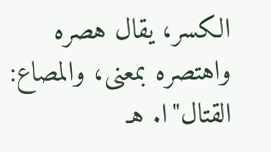الكسر، يقال هصره واهتصره بمعنى، والمصاع: القتال"ا. هـ